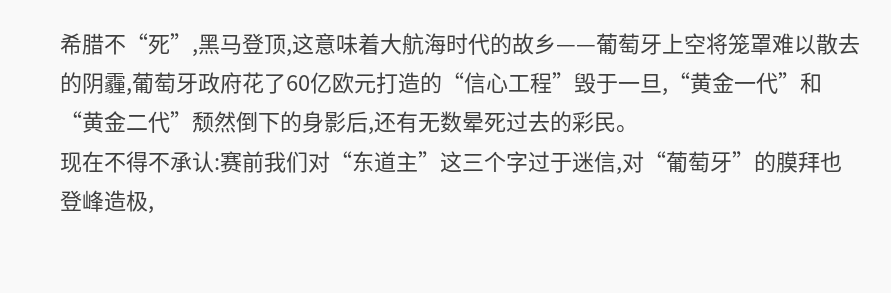希腊不“死”,黑马登顶,这意味着大航海时代的故乡——葡萄牙上空将笼罩难以散去的阴霾,葡萄牙政府花了60亿欧元打造的“信心工程”毁于一旦,“黄金一代”和“黄金二代”颓然倒下的身影后,还有无数晕死过去的彩民。
现在不得不承认:赛前我们对“东道主”这三个字过于迷信,对“葡萄牙”的膜拜也登峰造极,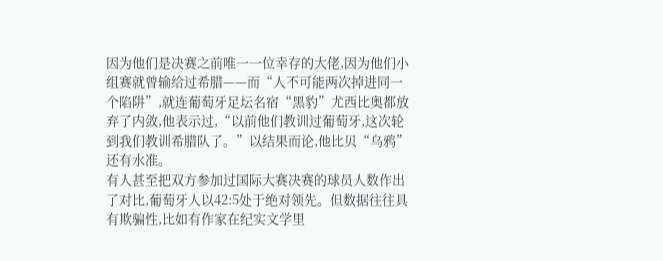因为他们是决赛之前唯一一位幸存的大佬,因为他们小组赛就曾输给过希腊——而“人不可能两次掉进同一个陷阱”,就连葡萄牙足坛名宿“黑豹”尤西比奥都放弃了内敛,他表示过,“以前他们教训过葡萄牙,这次轮到我们教训希腊队了。”以结果而论,他比贝“乌鸦”还有水准。
有人甚至把双方参加过国际大赛决赛的球员人数作出了对比,葡萄牙人以42:5处于绝对领先。但数据往往具有欺骗性,比如有作家在纪实文学里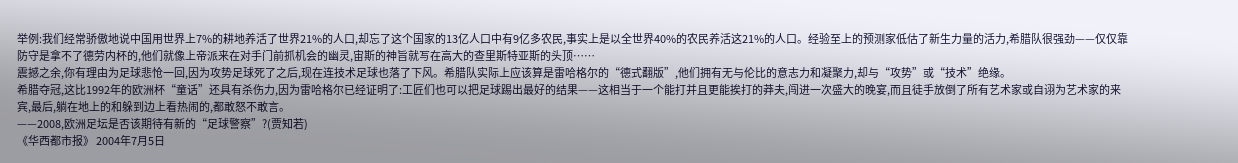举例:我们经常骄傲地说中国用世界上7%的耕地养活了世界21%的人口,却忘了这个国家的13亿人口中有9亿多农民,事实上是以全世界40%的农民养活这21%的人口。经验至上的预测家低估了新生力量的活力,希腊队很强劲——仅仅靠防守是拿不了德劳内杯的,他们就像上帝派来在对手门前抓机会的幽灵,宙斯的神旨就写在高大的查里斯特亚斯的头顶……
震撼之余,你有理由为足球悲怆一回,因为攻势足球死了之后,现在连技术足球也落了下风。希腊队实际上应该算是雷哈格尔的“德式翻版”,他们拥有无与伦比的意志力和凝聚力,却与“攻势”或“技术”绝缘。
希腊夺冠,这比1992年的欧洲杯“童话”还具有杀伤力,因为雷哈格尔已经证明了:工匠们也可以把足球踢出最好的结果——这相当于一个能打并且更能挨打的莽夫,闯进一次盛大的晚宴,而且徒手放倒了所有艺术家或自诩为艺术家的来宾,最后,躺在地上的和躲到边上看热闹的,都敢怒不敢言。
——2008,欧洲足坛是否该期待有新的“足球警察”?(贾知若)
《华西都市报》 2004年7月5日